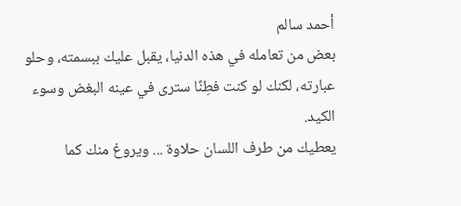أحمد سالم
بعض من تعامله في هذه الدنيا، يقبل عليك ببسمته، وحلو عبارته، لكنك لو كنت فطِنًا سترى في عينه البغض وسوء الكيد.
يعطيك من طرف اللسان حلاوة ... ويروغ منك كما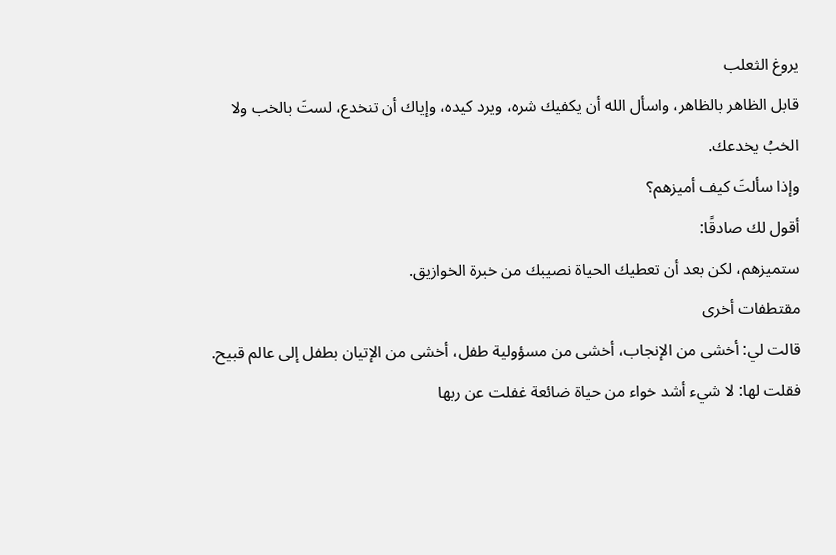يروغ الثعلب
قابل الظاهر بالظاهر، واسأل الله أن يكفيك شره، ويرد كيده، وإياك أن تنخدع، لستَ بالخب ولا الخبُ يخدعك.
وإذا سألتَ كيف أميزهم؟
أقول لك صادقًا:
ستميزهم، لكن بعد أن تعطيك الحياة نصيبك من خبرة الخوازيق.
مقتطفات أخرى
قالت لي: أخشى من الإنجاب، أخشى من مسؤولية طفل، أخشى من الإتيان بطفل إلى عالم قبيح.
فقلت لها: لا شيء أشد خواء من حياة ضائعة غفلت عن ربها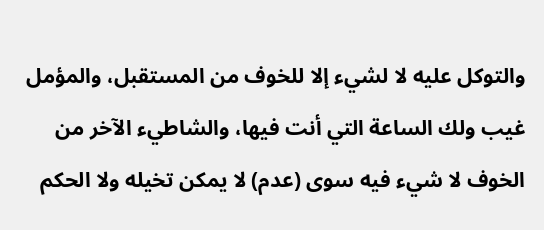والتوكل عليه لا لشيء إلا للخوف من المستقبل، والمؤمل غيب ولك الساعة التي أنت فيها، والشاطيء الآخر من الخوف لا شيء فيه سوى (عدم) لا يمكن تخيله ولا الحكم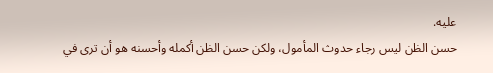عليه.
حسن الظن ليس رجاء حدوث المأمول، ولكن حسن الظن أكمله وأحسنه هو أن ترى في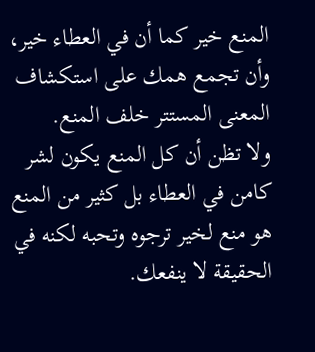المنع خير كما أن في العطاء خير، وأن تجمع همك على استكشاف المعنى المستتر خلف المنع.
ولا تظن أن كل المنع يكون لشر كامن في العطاء بل كثير من المنع هو منع لخير ترجوه وتحبه لكنه في الحقيقة لا ينفعك.